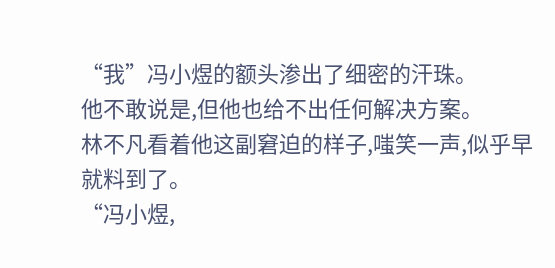“我”冯小煜的额头渗出了细密的汗珠。
他不敢说是,但他也给不出任何解决方案。
林不凡看着他这副窘迫的样子,嗤笑一声,似乎早就料到了。
“冯小煜,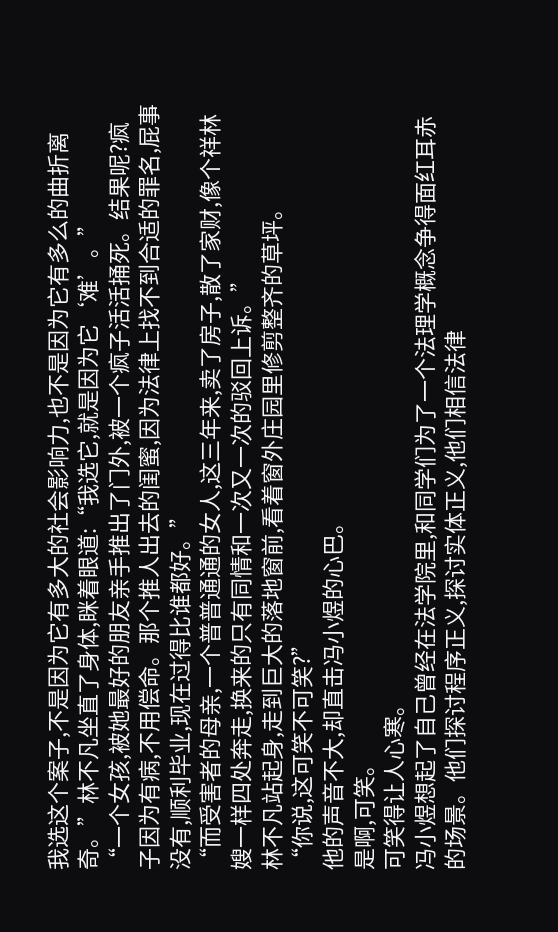我选这个案子,不是因为它有多大的社会影响力,也不是因为它有多么的曲折离奇。”林不凡坐直了身体,眯着眼道:“我选它,就是因为它‘难’。”
“一个女孩,被她最好的朋友亲手推出了门外,被一个疯子活活捅死。结果呢?疯子因为有病,不用偿命。那个推人出去的闺蜜,因为法律上找不到合适的罪名,屁事没有,顺利毕业,现在过得比谁都好。”
“而受害者的母亲,一个普普通通的女人,这三年来,卖了房子,散了家财,像个祥林嫂一样四处奔走,换来的只有同情和一次又一次的驳回上诉。”
林不凡站起身,走到巨大的落地窗前,看着窗外庄园里修剪整齐的草坪。
“你说,这可笑不可笑?”
他的声音不大,却直击冯小煜的心巴。
是啊,可笑。
可笑得让人心寒。
冯小煜想起了自己曾经在法学院里,和同学们为了一个法理学概念争得面红耳赤的场景。他们探讨程序正义,探讨实体正义,他们相信法律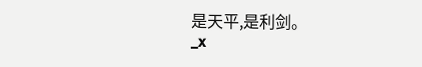是天平,是利剑。
_x